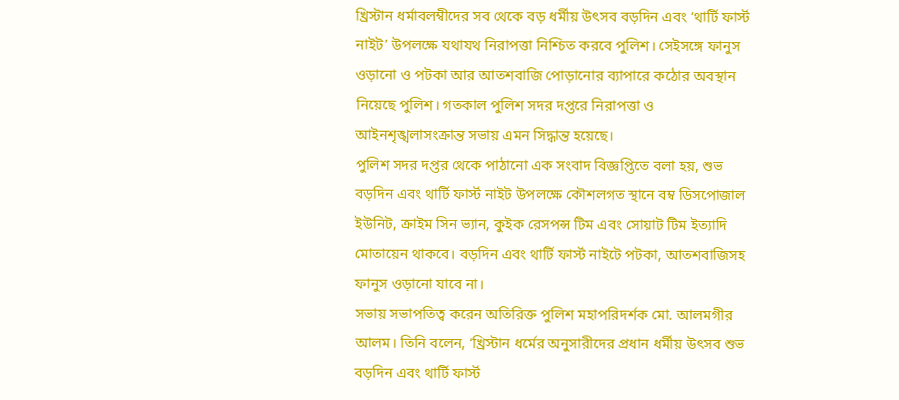খ্রিস্টান ধর্মাবলম্বীদের সব থেকে বড় ধর্মীয় উৎসব বড়দিন এবং ‘থার্টি ফার্স্ট নাইট’ উপলক্ষে যথাযথ নিরাপত্তা নিশ্চিত করবে পুলিশ। সেইসঙ্গে ফানুস ওড়ানো ও পটকা আর আতশবাজি পোড়ানোর ব্যাপারে কঠোর অবস্থান নিয়েছে পুলিশ। গতকাল পুলিশ সদর দপ্তরে নিরাপত্তা ও আইনশৃঙ্খলাসংক্রান্ত সভায় এমন সিদ্ধান্ত হয়েছে।
পুলিশ সদর দপ্তর থেকে পাঠানো এক সংবাদ বিজ্ঞপ্তিতে বলা হয়, শুভ বড়দিন এবং থার্টি ফার্স্ট নাইট উপলক্ষে কৌশলগত স্থানে বম্ব ডিসপোজাল ইউনিট, ক্রাইম সিন ভ্যান, কুইক রেসপন্স টিম এবং সোয়াট টিম ইত্যাদি মোতায়েন থাকবে। বড়দিন এবং থার্টি ফার্স্ট নাইটে পটকা, আতশবাজিসহ ফানুস ওড়ানো যাবে না।
সভায় সভাপতিত্ব করেন অতিরিক্ত পুলিশ মহাপরিদর্শক মো. আলমগীর আলম। তিনি বলেন, ‘খ্রিস্টান ধর্মের অনুসারীদের প্রধান ধর্মীয় উৎসব শুভ বড়দিন এবং থার্টি ফার্স্ট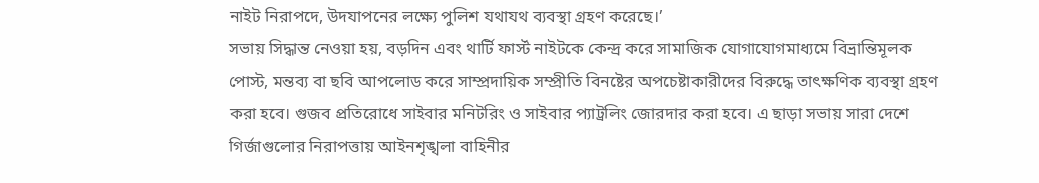নাইট নিরাপদে, উদযাপনের লক্ষ্যে পুলিশ যথাযথ ব্যবস্থা গ্রহণ করেছে।’
সভায় সিদ্ধান্ত নেওয়া হয়, বড়দিন এবং থার্টি ফার্স্ট নাইটকে কেন্দ্র করে সামাজিক যোগাযোগমাধ্যমে বিভ্রান্তিমূলক পোস্ট, মন্তব্য বা ছবি আপলোড করে সাম্প্রদায়িক সম্প্রীতি বিনষ্টের অপচেষ্টাকারীদের বিরুদ্ধে তাৎক্ষণিক ব্যবস্থা গ্রহণ করা হবে। গুজব প্রতিরোধে সাইবার মনিটরিং ও সাইবার প্যাট্রলিং জোরদার করা হবে। এ ছাড়া সভায় সারা দেশে গির্জাগুলোর নিরাপত্তায় আইনশৃঙ্খলা বাহিনীর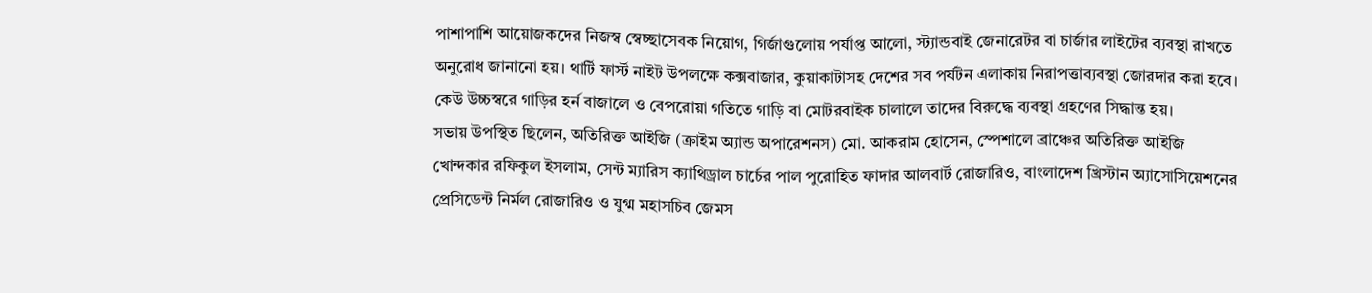পাশাপাশি আয়োজকদের নিজস্ব স্বেচ্ছাসেবক নিয়োগ, গির্জাগুলোয় পর্যাপ্ত আলো, স্ট্যান্ডবাই জেনারেটর বা চার্জার লাইটের ব্যবস্থা রাখতে অনুরোধ জানানো হয়। থার্টি ফার্স্ট নাইট উপলক্ষে কক্সবাজার, কুয়াকাটাসহ দেশের সব পর্যটন এলাকায় নিরাপত্তাব্যবস্থা জোরদার করা হবে। কেউ উচ্চস্বরে গাড়ির হর্ন বাজালে ও বেপরোয়া গতিতে গাড়ি বা মোটরবাইক চালালে তাদের বিরুদ্ধে ব্যবস্থা গ্রহণের সিদ্ধান্ত হয়।
সভায় উপস্থিত ছিলেন, অতিরিক্ত আইজি (ক্রাইম অ্যান্ড অপারেশনস) মো. আকরাম হোসেন, স্পেশালে ব্রাঞ্চের অতিরিক্ত আইজি খোন্দকার রফিকুল ইসলাম, সেন্ট ম্যারিস ক্যাথিড্রাল চার্চের পাল পুরোহিত ফাদার আলবার্ট রোজারিও, বাংলাদেশ খ্রিস্টান অ্যাসোসিয়েশনের প্রেসিডেন্ট নির্মল রোজারিও ও যুগ্ম মহাসচিব জেমস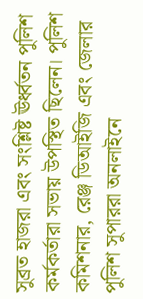সুব্রত হাজরা এবং সংশ্লিষ্ট ঊর্ধ্বতন পুলিশ কর্মকর্তারা সভায় উপস্থিত ছিলেন। পুলিশ কমিশনার, রেঞ্জ ডিআইজি এবং জেলার পুলিশ সুপাররা অনলাইনে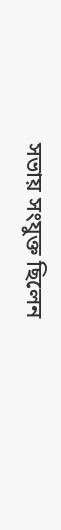সভায় সংযুক্ত ছিলেন